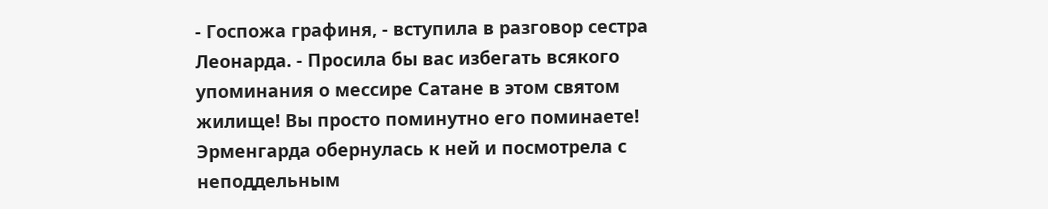- Госпожа графиня, - вступила в разговор сестра Леонарда. - Просила бы вас избегать всякого упоминания о мессире Сатане в этом святом жилище! Вы просто поминутно его поминаете!
Эрменгарда обернулась к ней и посмотрела с неподдельным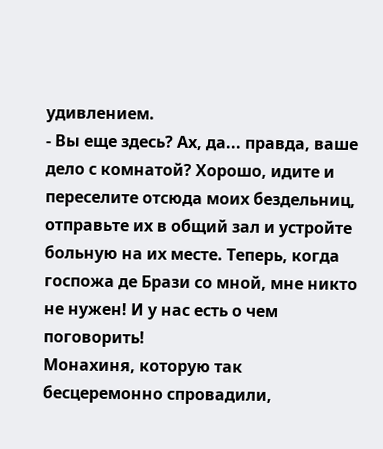удивлением.
- Вы еще здесь? Ах, да... правда, ваше дело с комнатой? Хорошо, идите и переселите отсюда моих бездельниц, отправьте их в общий зал и устройте больную на их месте. Теперь, когда госпожа де Брази со мной, мне никто не нужен! И у нас есть о чем поговорить!
Монахиня, которую так бесцеремонно спровадили,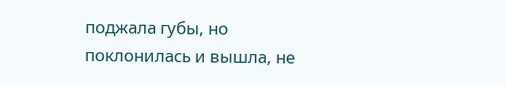поджала губы, но поклонилась и вышла, не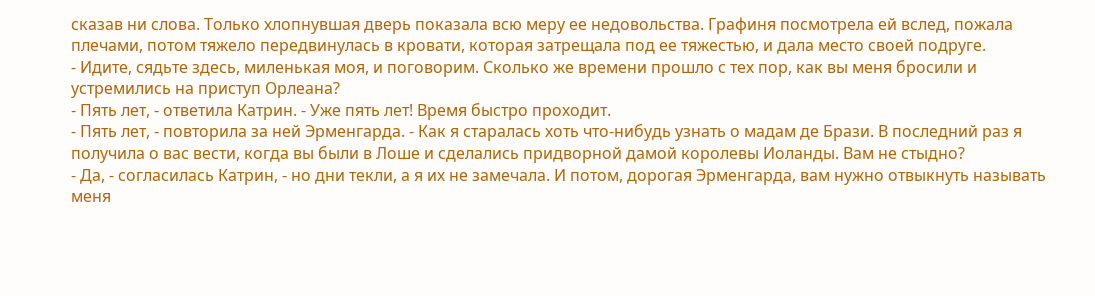сказав ни слова. Только хлопнувшая дверь показала всю меру ее недовольства. Графиня посмотрела ей вслед, пожала плечами, потом тяжело передвинулась в кровати, которая затрещала под ее тяжестью, и дала место своей подруге.
- Идите, сядьте здесь, миленькая моя, и поговорим. Сколько же времени прошло с тех пор, как вы меня бросили и устремились на приступ Орлеана?
- Пять лет, - ответила Катрин. - Уже пять лет! Время быстро проходит.
- Пять лет, - повторила за ней Эрменгарда. - Как я старалась хоть что-нибудь узнать о мадам де Брази. В последний раз я получила о вас вести, когда вы были в Лоше и сделались придворной дамой королевы Иоланды. Вам не стыдно?
- Да, - согласилась Катрин, - но дни текли, а я их не замечала. И потом, дорогая Эрменгарда, вам нужно отвыкнуть называть меня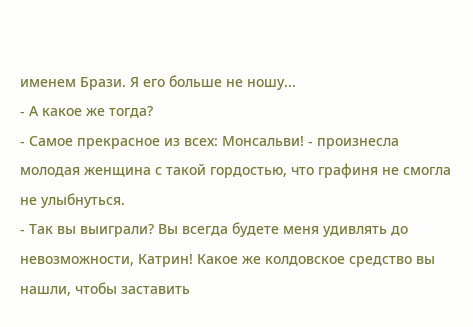именем Брази. Я его больше не ношу...
- А какое же тогда?
- Самое прекрасное из всех: Монсальви! - произнесла молодая женщина с такой гордостью, что графиня не смогла не улыбнуться.
- Так вы выиграли? Вы всегда будете меня удивлять до невозможности, Катрин! Какое же колдовское средство вы нашли, чтобы заставить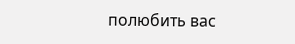полюбить вас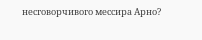несговорчивого мессира Арно?